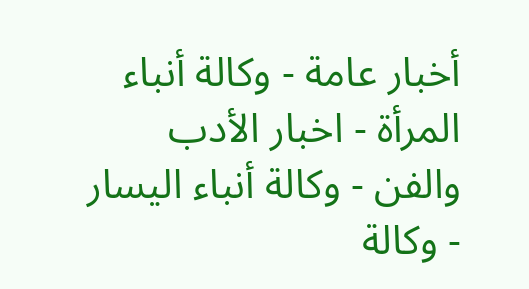أخبار عامة - وكالة أنباء المرأة - اخبار الأدب والفن - وكالة أنباء اليسار - وكالة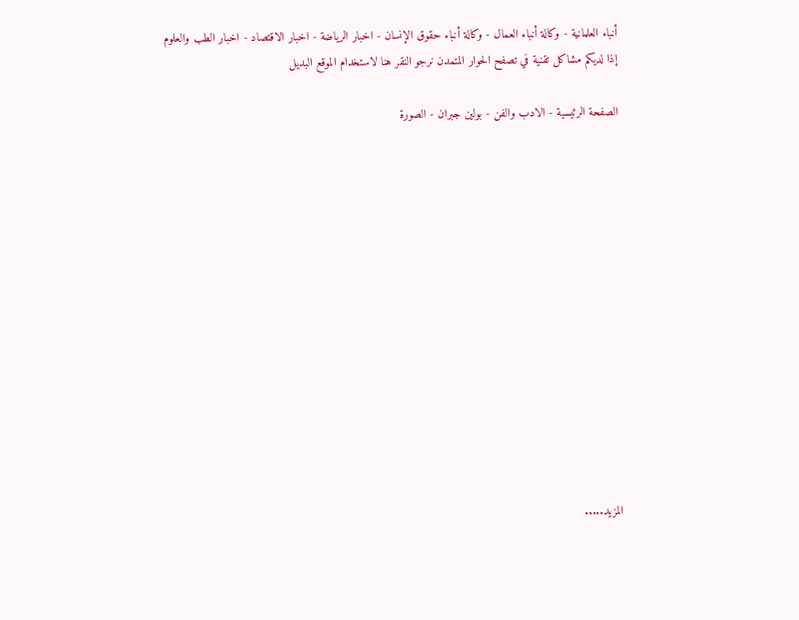أنباء العلمانية - وكالة أنباء العمال - وكالة أنباء حقوق الإنسان - اخبار الرياضة - اخبار الاقتصاد - اخبار الطب والعلوم
إذا لديكم مشاكل تقنية في تصفح الحوار المتمدن نرجو النقر هنا لاستخدام الموقع البديل

الصفحة الرئيسية - الادب والفن - بولين جبران - الصورة














المزيد.....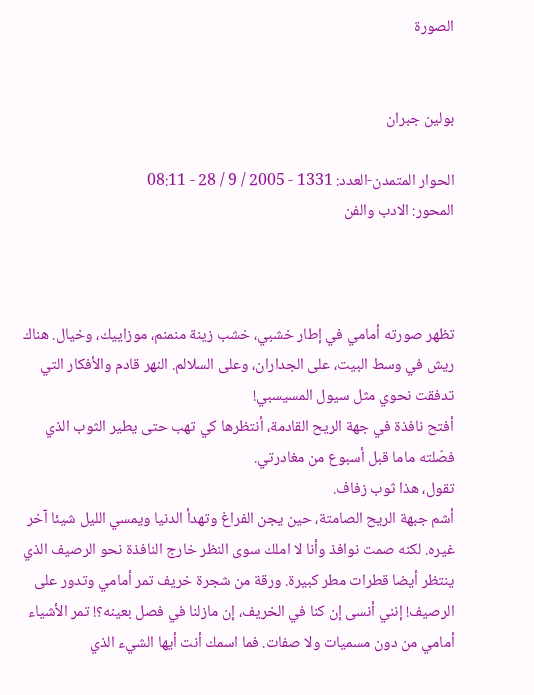الصورة


بولين جبران

الحوار المتمدن-العدد: 1331 - 2005 / 9 / 28 - 08:11
المحور: الادب والفن



تظهر صورته أمامي في إطار خشبي، خشب زينة منمنم، موزاييك، وخيال. هناك ريش في وسط البيت، على الجداران، وعلى السلالم. النهر قادم والأفكار التي تدفقت نحوي مثل سيول المسيسبي!
أفتح نافذة في جهة الريح القادمة، أنتظرها كي تهب حتى يطير الثوب الذي فصّلته ماما قبل أسبوع من مغادرتي.
تقول، هذا ثوب زفاف.
أشم جبهة الريح الصامتة، حين يجن الفراغ وتهدأ الدنيا ويمسي الليل شيئا آخر غيره. لكنه صمت نوافذ وأنا لا املك سوى النظر خارج النافذة نحو الرصيف الذي ينتظر أيضا قطرات مطر كبيرة. ورقة من شجرة خريف تمر أمامي وتدور على الرصيف! إنني أنسى إن كنا في الخريف، إن مازلنا في فصل بعينه؟! تمر الأشياء أمامي من دون مسميات ولا صفات. فما اسمك أنت أيها الشيء الذي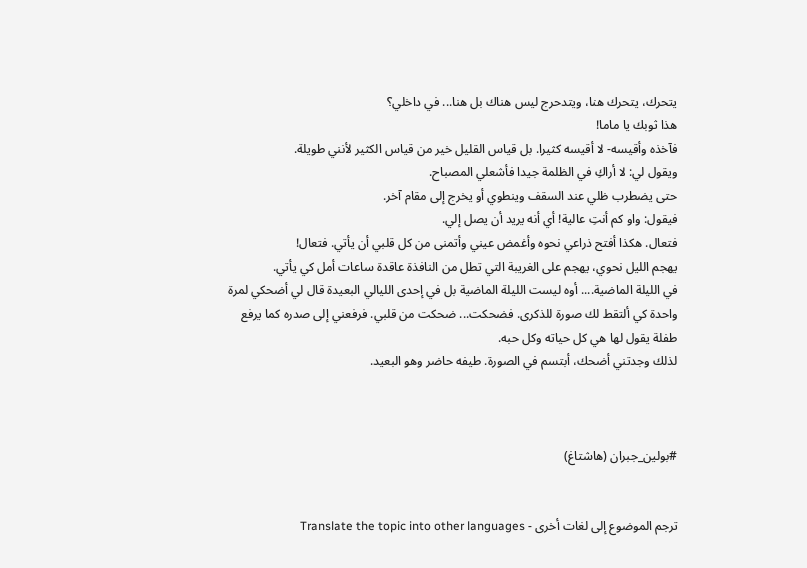يتحرك، يتحرك هنا، ويتدحرج ليس هناك بل هنا... في داخلي؟
هذا ثوبك يا ماما!
فآخذه وأقيسه- لا أقيسه كثيرا. بل قياس القليل خير من قياس الكثير لأنني طويلة.
ويقول لي: لا أراكِ في الظلمة جيدا فأشعلي المصباح.
حتى يضطرب ظلي عند السقف وينطوي أو يخرج إلى مقام آخر.
فيقول: واو كم أنتِ عالية! أي أنه يريد أن يصل إلي.
فتعال. هكذا أفتح ذراعي نحوه وأغمض عيني وأتمنى من كل قلبي أن يأتي. فتعال!
يهجم الليل نحوي، يهجم على الغريبة التي تطل من النافذة عاقدة ساعات أمل كي يأتي.
في الليلة الماضية.... أوه ليست الليلة الماضية بل في إحدى الليالي البعيدة قال لي أضحكي لمرة واحدة كي ألتقط لك صورة للذكرى. فضحكت... ضحكت من قلبي. فرفعني إلى صدره كما يرفع طفلة يقول لها هي كل حياته وكل حبه.
لذلك وجدتني أضحك، أبتسم في الصورة. طيفه حاضر وهو البعيد.



#بولين_جبران (هاشتاغ)


ترجم الموضوع إلى لغات أخرى - Translate the topic into other languages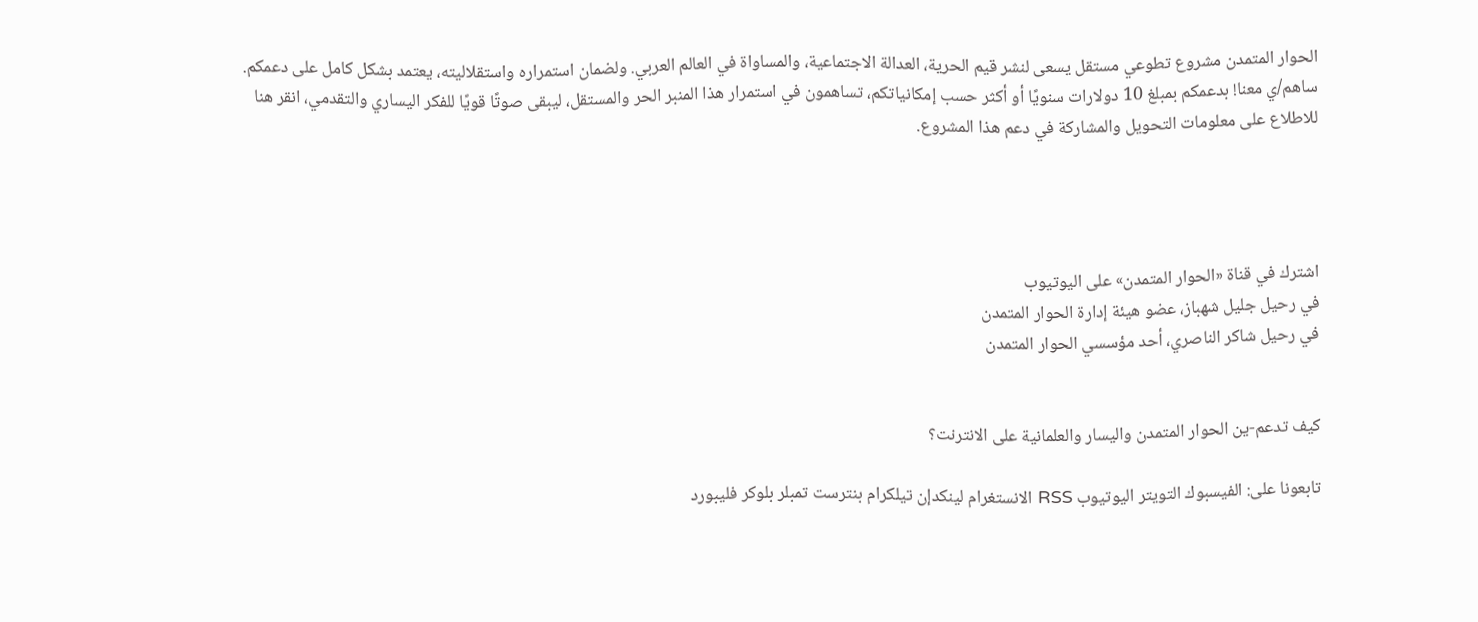الحوار المتمدن مشروع تطوعي مستقل يسعى لنشر قيم الحرية، العدالة الاجتماعية، والمساواة في العالم العربي. ولضمان استمراره واستقلاليته، يعتمد بشكل كامل على دعمكم. ساهم/ي معنا! بدعمكم بمبلغ 10 دولارات سنويًا أو أكثر حسب إمكانياتكم، تساهمون في استمرار هذا المنبر الحر والمستقل، ليبقى صوتًا قويًا للفكر اليساري والتقدمي، انقر هنا للاطلاع على معلومات التحويل والمشاركة في دعم هذا المشروع.




اشترك في قناة «الحوار المتمدن» على اليوتيوب
في رحيل جليل شهباز، عضو هيئة إدارة الحوار المتمدن
في رحيل شاكر الناصري، أحد مؤسسي الحوار المتمدن


كيف تدعم-ين الحوار المتمدن واليسار والعلمانية على الانترنت؟

تابعونا على: الفيسبوك التويتر اليوتيوب RSS الانستغرام لينكدإن تيلكرام بنترست تمبلر بلوكر فليبورد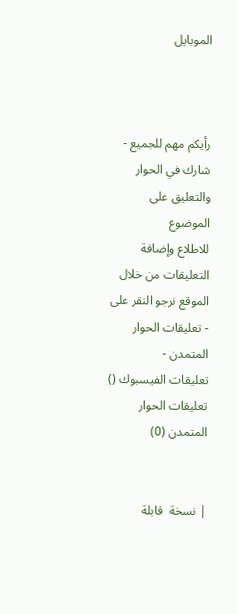الموبايل



رأيكم مهم للجميع - شارك في الحوار والتعليق على الموضوع
للاطلاع وإضافة التعليقات من خلال الموقع نرجو النقر على - تعليقات الحوار المتمدن -
تعليقات الفيسبوك () تعليقات الحوار المتمدن (0)


| نسخة  قابلة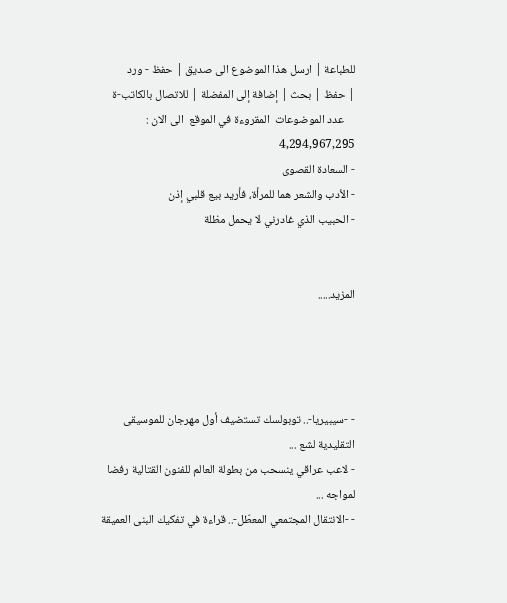للطباعة | ارسل هذا الموضوع الى صديق | حفظ - ورد
| حفظ | بحث | إضافة إلى المفضلة | للاتصال بالكاتب-ة
    عدد الموضوعات  المقروءة في الموقع  الى الان : 4,294,967,295
- السعادة القصوى
- الأدب والشعر هما للمرأة، فأريد بيع قلبي إذن
- الحبيب الذي غادرني لا يحمل مظلة


المزيد.....




- -سيبيريا-.. توبولسك تستضيف أول مهرجان للموسيقى التقليدية لشع ...
- لاعب عراقي ينسحب من بطولة العالم للفنون القتالية رفضا لمواجه ...
- -الانتقال المجتمعي المعطّل-.. قراءة في تفكيك البنى العميقة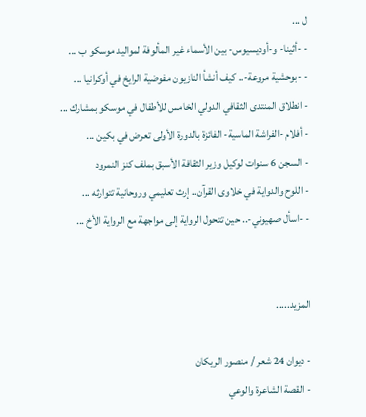ل ...
- -أثينا- و-أوديسيوس- بين الأسماء غير المألوفة لمواليد موسكو ب ...
- -بوحشية مروعة-.. كيف أنشأ النازيون مفوضية الرايخ في أوكرانيا ...
- انطلاق المنتدى الثقافي الدولي الخامس للأطفال في موسكو بمشارك ...
- أفلام -الفراشة الماسية- الفائزة بالدورة الأولى تعرض في بكين ...
- السجن 6 سنوات لوكيل وزير الثقافة الأسبق بملف كنز النمرود
- اللوح والدواية في خلاوى القرآن.. إرث تعليمي وروحانية تتوارثه ...
- -اسأل صهيوني-.. حين تتحول الرواية إلى مواجهة مع الرواية الأخ ...


المزيد.....

- ديوان 24 شعر / منصور الريكان
- القصة الشاعرة والوعي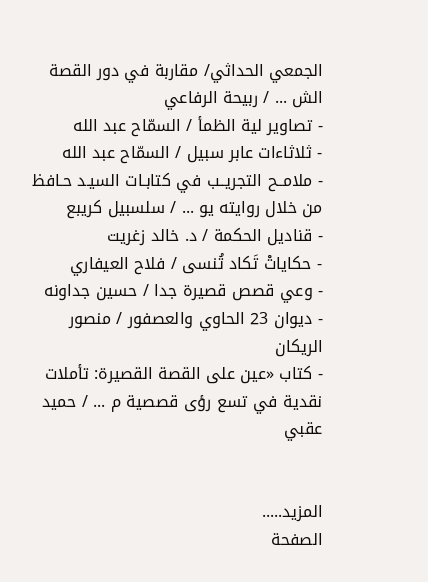الجمعي الحداثي/ مقاربة في دور القصة الش ... / ربيحة الرفاعي
- تصاوير لية الظمأ / السمّاح عبد الله
- ثلاثاءات عابر سبيل / السمّاح عبد الله
- ملامــح التجريــب في كتابـات السيـد حـافظ من خلال روايته يو ... / سلسبيل كريبع
- قناديل الحكمة / د. خالد زغريت
- حكاياتْ تَكاد تُنسى / فلاح العيفاري
- وعي قصص قصيرة جدا / حسين جداونه
- ديوان 23 الحاوي والعصفور / منصور الريكان
- كتاب «عين على القصة القصيرة: تأملات نقدية في تسع رؤى قصصية م ... / حميد عقبي


المزيد.....
الصفحة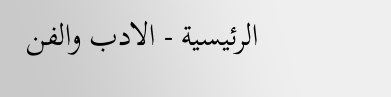الرئيسية - الادب والفن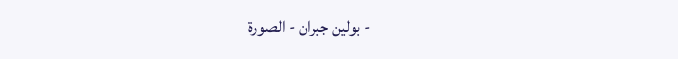- بولين جبران - الصورة